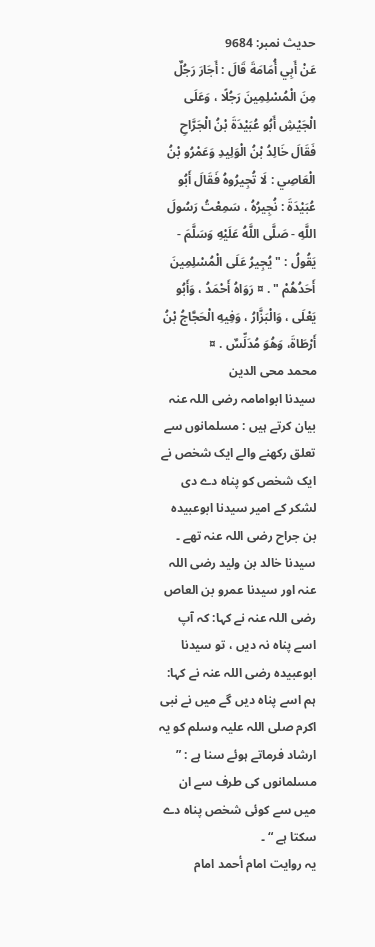حدیث نمبر: 9684
عَنْ أَبِي أُمَامَةَ قَالَ : أَجَارَ رَجُلٌ مِنَ الْمُسْلِمِينَ رَجُلًا ، وَعَلَى الْجَيْشِ أَبُو عُبَيْدَةَ بْنُ الْجَرَّاحِ فَقَالَ خَالِدُ بْنُ الْوَلِيدِ وَعَمْرُو بْنُ الْعَاصِي : لَا تُجِيرُوهُ فَقَالَ أَبُو عُبَيْدَةَ : نُجِيرُهُ ، سَمِعْتُ رَسُولَ اللَّهِ - صَلَّى اللَّهُ عَلَيْهِ وَسَلَّمَ - يَقُولُ : " يُجِيرُ عَلَى الْمُسْلِمِينَ أَحَدُهُمْ " . ¤ رَوَاهُ أَحْمَدُ ، وَأَبُو يَعْلَى ، وَالْبَزَّارُ ، وَفِيهِ الْحَجَّاجُ بْنُ أَرْطَاةَ، وَهُوَ مُدَلِّسٌ . ¤
محمد محی الدین
سیدنا ابوامامہ رضی اللہ عنہ بیان کرتے ہیں : مسلمانوں سے تعلق رکھنے والے ایک شخص نے ایک شخص کو پناہ دے دی لشکر کے امیر سیدنا ابوعبیدہ بن جراح رضی اللہ عنہ تھے ۔ سیدنا خالد بن ولید رضی اللہ عنہ اور سیدنا عمرو بن العاص رضی اللہ عنہ نے کہا: کہ آپ اسے پناہ نہ دیں ، تو سیدنا ابوعبیدہ رضی اللہ عنہ نے کہا: ہم اسے پناہ دیں گے میں نے نبی اکرم صلی اللہ علیہ وسلم کو یہ ارشاد فرماتے ہوئے سنا ہے : ” مسلمانوں کی طرف سے ان میں سے کوئی شخص پناہ دے سکتا ہے “ ۔
یہ روایت امام أحمد امام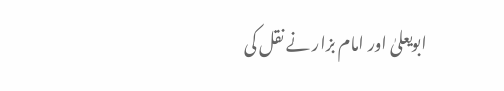ابویعلیٰ اور امام بزار نے نقل کی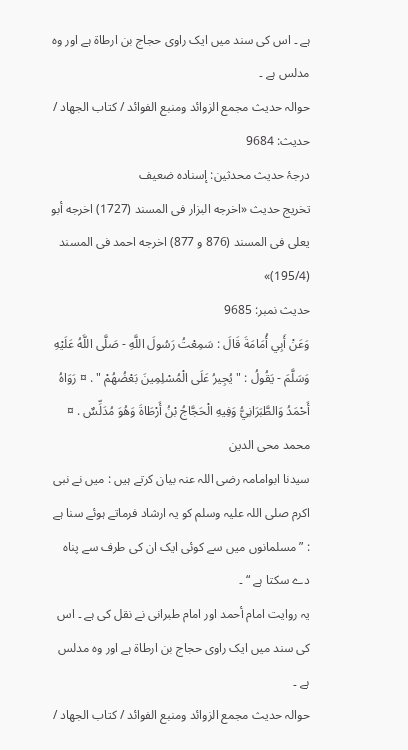ہے ۔ اس کی سند میں ایک راوی حجاج بن ارطاۃ ہے اور وہ مدلس ہے ۔
حوالہ حدیث مجمع الزوائد ومنبع الفوائد / كتاب الجهاد / حدیث: 9684
درجۂ حدیث محدثین: إسنادہ ضعیف
تخریج حدیث «اخرجه البزار فى المسند (1727) اخرجه أبو يعلى فى المسند (876 و 877) اخرجه احمد فى المسند (195/4)»
حدیث نمبر: 9685
وَعَنْ أَبِي أُمَامَةَ قَالَ : سَمِعْتُ رَسُولَ اللَّهِ - صَلَّى اللَّهُ عَلَيْهِ وَسَلَّمَ - يَقُولُ : " يُجِيرُ عَلَى الْمُسْلِمِينَ بَعْضُهُمْ " . ¤ رَوَاهُ أَحْمَدُ وَالطَّبَرَانِيُّ وَفِيهِ الْحَجَّاجُ بْنُ أَرْطَاةَ وَهُوَ مُدَلِّسٌ . ¤
محمد محی الدین
سیدنا ابوامامہ رضی اللہ عنہ بیان کرتے ہیں : میں نے نبی اکرم صلی اللہ علیہ وسلم کو یہ ارشاد فرماتے ہوئے سنا ہے : ” مسلمانوں میں سے کوئی ایک ان کی طرف سے پناہ دے سکتا ہے “ ۔
یہ روایت امام أحمد اور امام طبرانی نے نقل کی ہے ۔ اس کی سند میں ایک راوی حجاج بن ارطاۃ ہے اور وہ مدلس ہے ۔
حوالہ حدیث مجمع الزوائد ومنبع الفوائد / كتاب الجهاد /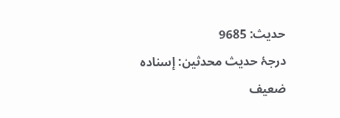حدیث: 9685
درجۂ حدیث محدثین: إسنادہ ضعیف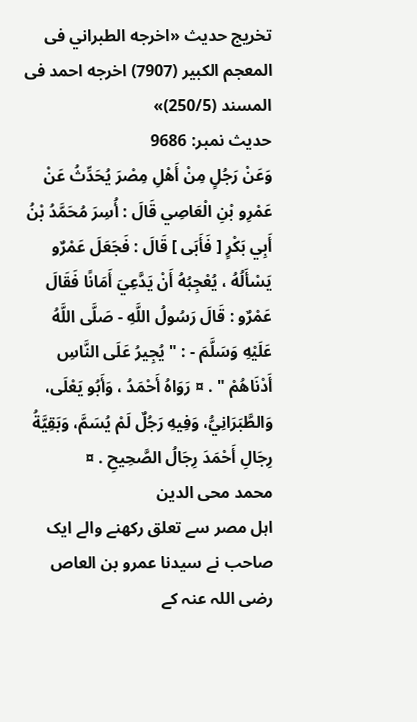تخریج حدیث «اخرجه الطبراني فى المعجم الكبير (7907) اخرجه احمد فى المسند (250/5)»
حدیث نمبر: 9686
وَعَنْ رَجُلٍ مِنْ أَهْلِ مِصْرَ يُحَدِّثُ عَنْ عَمْرِو بْنِ الْعَاصِي قَالَ : أُسِرَ مُحَمَّدُ بْنُ أَبِي بَكْرٍ [ فَأَبَى ] قَالَ : فَجَعَلَ عَمْرٌو يَسْأَلُهُ ، يُعْجِبُهُ أَنْ يَدَّعِيَ أَمَانًا فَقَالَ عَمْرٌو : قَالَ رَسُولُ اللَّهِ - صَلَّى اللَّهُ عَلَيْهِ وَسَلَّمَ - : " يُجِيرُ عَلَى النَّاسِ أَدْنَاهُمْ " . ¤ رَوَاهُ أَحْمَدُ ، وَأَبُو يَعْلَى، وَالطَّبَرَانِيُّ، وَفِيهِ رَجُلٌ لَمْ يُسَمَّ، وَبَقِيَّةُ رِجَالِ أَحْمَدَ رِجَالُ الصَّحِيحِ . ¤
محمد محی الدین
اہل مصر سے تعلق رکھنے والے ایک صاحب نے سیدنا عمرو بن العاص رضی اللہ عنہ کے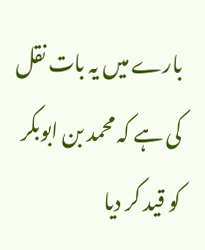بارے میں یہ بات نقل کی ہے کہ محمد بن ابوبکر کو قید کر دیا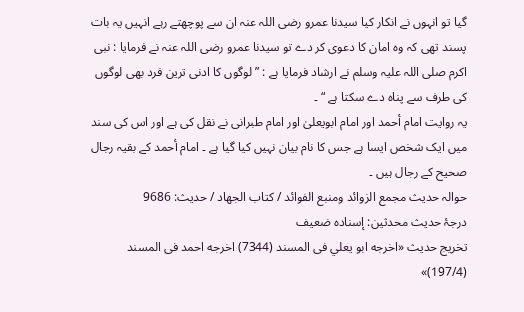گیا تو انہوں نے انکار کیا سیدنا عمرو رضی اللہ عنہ ان سے پوچھتے رہے انہیں یہ بات پسند تھی کہ وہ امان کا دعوی کر دے تو سیدنا عمرو رضی اللہ عنہ نے فرمایا : نبی اکرم صلی اللہ علیہ وسلم نے ارشاد فرمایا ہے : ” لوگوں کا ادنی ترین فرد بھی لوگوں کی طرف سے پناہ دے سکتا ہے “ ۔
یہ روایت امام أحمد اور امام ابویعلیٰ اور امام طبرانی نے نقل کی ہے اور اس کی سند میں ایک شخص ایسا ہے جس کا نام بیان نہیں کیا گیا ہے ۔ امام أحمد کے بقیہ رجال صحیح کے رجال ہیں ۔
حوالہ حدیث مجمع الزوائد ومنبع الفوائد / كتاب الجهاد / حدیث: 9686
درجۂ حدیث محدثین: إسنادہ ضعیف
تخریج حدیث «اخرجه ابو يعلي فى المسند (7344) اخرجه احمد فى المسند (197/4)»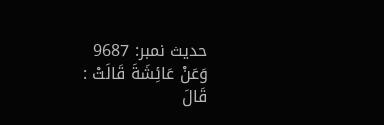حدیث نمبر: 9687
وَعَنْ عَائِشَةَ قَالَتْ : قَالَ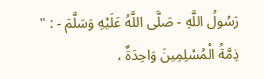رَسُولُ اللَّهِ - صَلَّى اللَّهُ عَلَيْهِ وَسَلَّمَ - : " ذِمَّةُ الْمُسْلِمِينَ وَاحِدَةٌ ،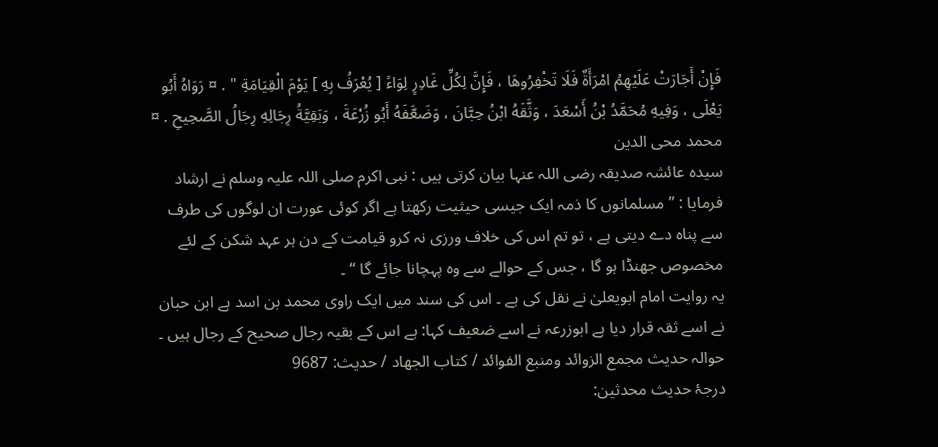فَإِنْ أَجَارَتْ عَلَيْهِمُ امْرَأَةٌ فَلَا تَخْفِرُوهَا ، فَإِنَّ لِكُلِّ غَادِرٍ لِوَاءً [ يُعْرَفُ بِهِ ] يَوْمَ الْقِيَامَةِ " . ¤ رَوَاهُ أَبُو يَعْلَى ، وَفِيهِ مُحَمَّدُ بْنُ أَسْعَدَ ، وَثَّقَهُ ابْنُ حِبَّانَ ، وَضَعَّفَهُ أَبُو زُرْعَةَ ، وَبَقِيَّةُ رِجَالِهِ رِجَالُ الصَّحِيحِ . ¤
محمد محی الدین
سیدہ عائشہ صدیقہ رضی اللہ عنہا بیان کرتی ہیں : نبی اکرم صلی اللہ علیہ وسلم نے ارشاد فرمایا : ” مسلمانوں کا ذمہ ایک جیسی حیثیت رکھتا ہے اگر کوئی عورت ان لوگوں کی طرف سے پناہ دے دیتی ہے ، تو تم اس کی خلاف ورزی نہ کرو قیامت کے دن ہر عہد شکن کے لئے مخصوص جھنڈا ہو گا ، جس کے حوالے سے وہ پہچانا جائے گا “ ۔
یہ روایت امام ابویعلیٰ نے نقل کی ہے ۔ اس کی سند میں ایک راوی محمد بن اسد ہے ابن حبان نے اسے ثقہ قرار دیا ہے ابوزرعہ نے اسے ضعیف کہا: ہے اس کے بقیہ رجال صحیح کے رجال ہیں ۔
حوالہ حدیث مجمع الزوائد ومنبع الفوائد / كتاب الجهاد / حدیث: 9687
درجۂ حدیث محدثین: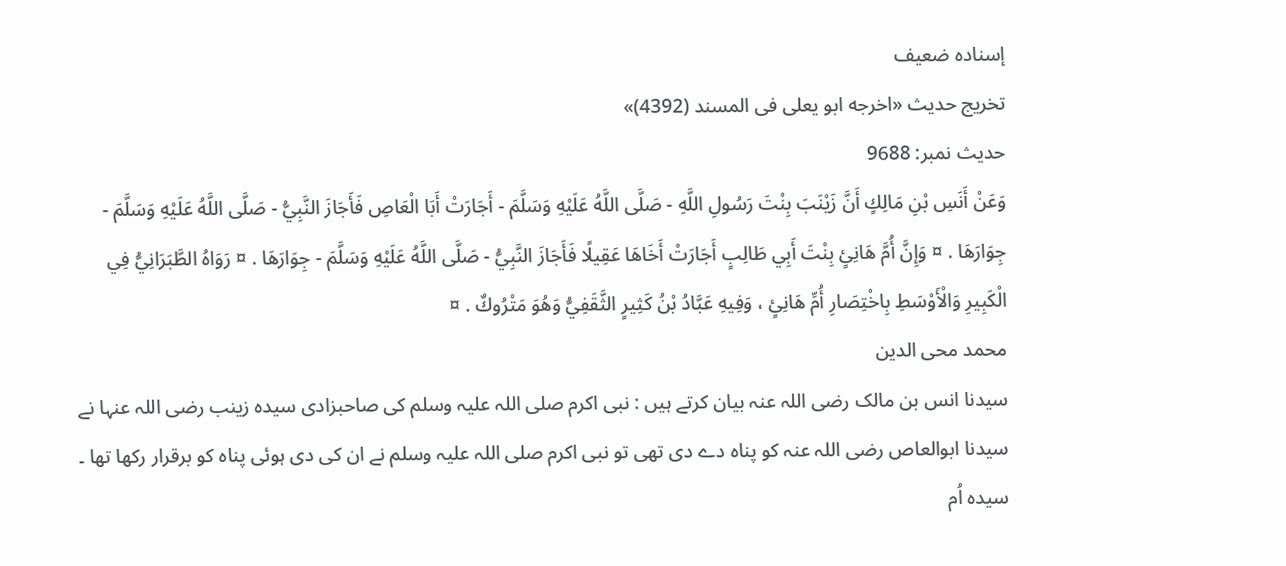إسنادہ ضعیف
تخریج حدیث «اخرجه ابو يعلى فى المسند (4392)»
حدیث نمبر: 9688
وَعَنْ أَنَسِ بْنِ مَالِكٍ أَنَّ زَيْنَبَ بِنْتَ رَسُولِ اللَّهِ - صَلَّى اللَّهُ عَلَيْهِ وَسَلَّمَ - أَجَارَتْ أَبَا الْعَاصِ فَأَجَازَ النَّبِيُّ - صَلَّى اللَّهُ عَلَيْهِ وَسَلَّمَ - جِوَارَهَا . ¤ وَإِنَّ أُمَّ هَانِئٍ بِنْتَ أَبِي طَالِبٍ أَجَارَتْ أَخَاهَا عَقِيلًا فَأَجَازَ النَّبِيُّ - صَلَّى اللَّهُ عَلَيْهِ وَسَلَّمَ - جِوَارَهَا . ¤ رَوَاهُ الطَّبَرَانِيُّ فِي الْكَبِيرِ وَالْأَوْسَطِ بِاخْتِصَارِ أُمِّ هَانِئٍ ، وَفِيهِ عَبَّادُ بْنُ كَثِيرٍ الثَّقَفِيُّ وَهُوَ مَتْرُوكٌ . ¤
محمد محی الدین
سیدنا انس بن مالک رضی اللہ عنہ بیان کرتے ہیں : نبی اکرم صلی اللہ علیہ وسلم کی صاحبزادی سیدہ زینب رضی اللہ عنہا نے سیدنا ابوالعاص رضی اللہ عنہ کو پناہ دے دی تھی تو نبی اکرم صلی اللہ علیہ وسلم نے ان کی دی ہوئی پناہ کو برقرار رکھا تھا ۔ سیدہ اُم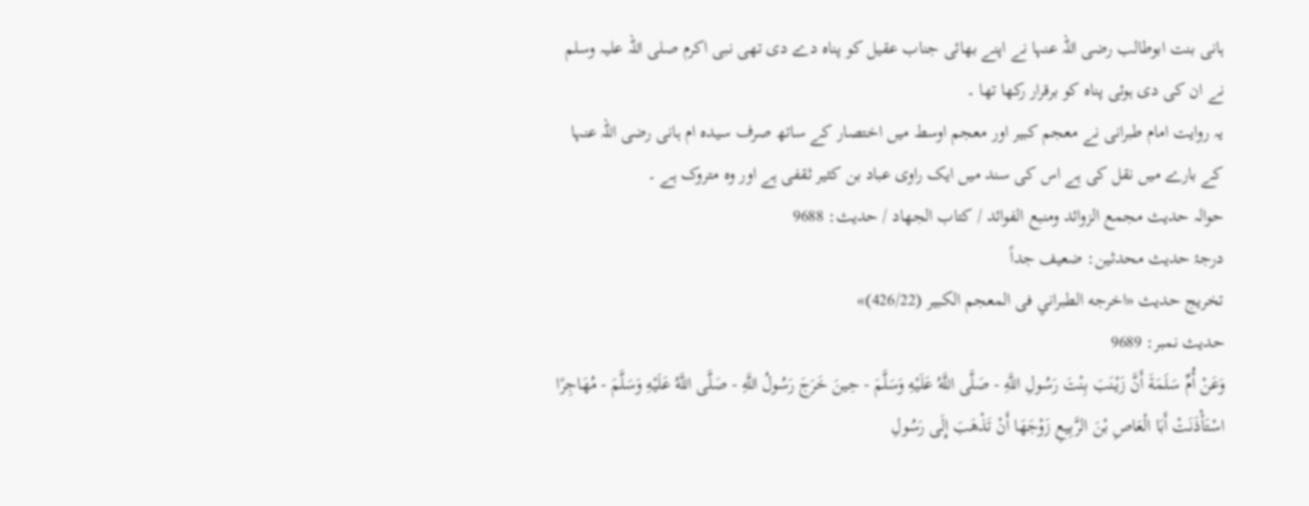ہانی بنت ابوطالب رضی اللہ عنہا نے اپنے بھائی جناب عقیل کو پناہ دے دی تھی نبی اکرم صلی اللہ علیہ وسلم نے ان کی دی ہوئی پناہ کو برقرار رکھا تھا ۔
یہ روایت امام طبرانی نے معجم کبیر اور معجم اوسط میں اختصار کے ساتھ صرف سیدہ ام ہانی رضی اللہ عنہا کے بارے میں نقل کی ہے اس کی سند میں ایک راوی عباد بن کثیر ثقفی ہے اور وہ متروک ہے ۔
حوالہ حدیث مجمع الزوائد ومنبع الفوائد / كتاب الجهاد / حدیث: 9688
درجۂ حدیث محدثین: ضعیف جداً
تخریج حدیث «اخرجه الطبراني فى المعجم الكبير (426/22)»
حدیث نمبر: 9689
وَعَنْ أُمِّ سَلَمَةَ أَنَّ زَيْنَبَ بِنْتَ رَسُولِ اللَّهِ - صَلَّى اللَّهُ عَلَيْهِ وَسَلَّمَ - حِينَ خَرَجَ رَسُولُ اللَّهِ - صَلَّى اللَّهُ عَلَيْهِ وَسَلَّمَ - مُهَاجِرًا اسْتَأْذَنَتْ أَبَا الْعَاصِ بْنَ الرَّبِيعِ زَوْجَهَا أَنْ تَذْهَبَ إِلَى رَسُولِ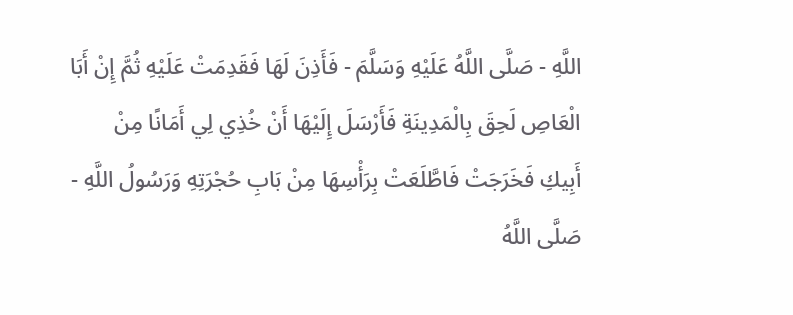اللَّهِ - صَلَّى اللَّهُ عَلَيْهِ وَسَلَّمَ - فَأَذِنَ لَهَا فَقَدِمَتْ عَلَيْهِ ثُمَّ إِنْ أَبَا الْعَاصِ لَحِقَ بِالْمَدِينَةِ فَأَرْسَلَ إِلَيْهَا أَنْ خُذِي لِي أَمَانًا مِنْ أَبِيكِ فَخَرَجَتْ فَاطَّلَعَتْ بِرَأْسِهَا مِنْ بَابِ حُجْرَتِهِ وَرَسُولُ اللَّهِ - صَلَّى اللَّهُ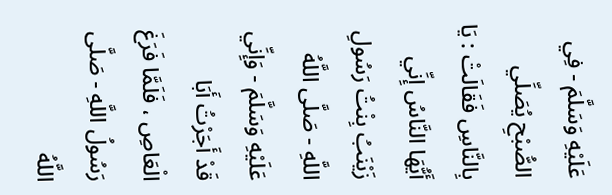عَلَيْهِ وَسَلَّمَ - فِي الصُّبْحِ يُصَلِّي بِالنَّاسِ فَقَالَتْ : يَا أَيُّهَا النَّاسُ إِنِّي زَيْنَبُ بِنْتُ رَسُولِ اللَّهِ - صَلَّى اللَّهُ عَلَيْهِ وَسَلَّمَ - وَإِنِّي قَدْ أَجَرْتُ أَبَا الْعَاصِ ، فَلَمَّا فَرَغَ رَسُولُ اللَّهِ - صَلَّى اللَّهُ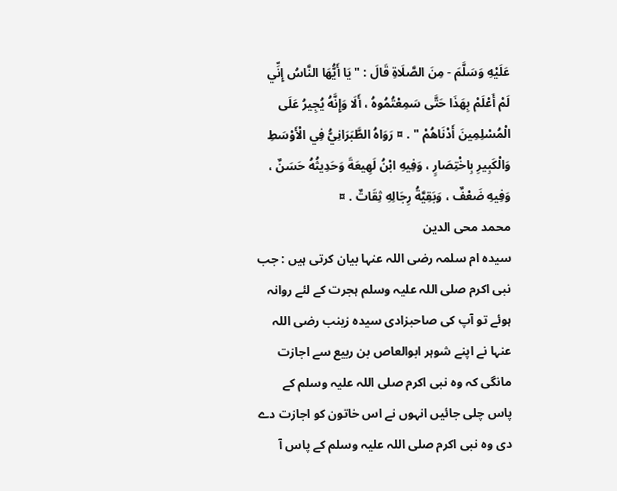عَلَيْهِ وَسَلَّمَ - مِنَ الصَّلَاةِ قَالَ : " يَا أَيُّهَا النَّاسُ إِنِّي لَمْ أَعْلَمْ بِهَذَا حَتَّى سَمِعْتُمُوهُ ، أَلَا وَإِنَّهُ يُجِيرُ عَلَى الْمُسْلِمِينَ أَدْنَاهُمْ " . ¤ رَوَاهُ الطَّبَرَانِيُّ فِي الْأَوْسَطِ وَالْكَبِيرِ بِاخْتِصَارٍ ، وَفِيهِ ابْنُ لَهِيعَةَ وَحَدِيثُهُ حَسَنٌ ، وَفِيهِ ضَعْفٌ ، وَبَقِيَّةُ رِجَالِهِ ثِقَاتٌ . ¤
محمد محی الدین
سیدہ ام سلمہ رضی اللہ عنہا بیان کرتی ہیں : جب نبی اکرم صلی اللہ علیہ وسلم ہجرت کے لئے روانہ ہوئے تو آپ کی صاحبزادی سیدہ زینب رضی اللہ عنہا نے اپنے شوہر ابوالعاص بن ربیع سے اجازت مانگی کہ وہ نبی اکرم صلی اللہ علیہ وسلم کے پاس چلی جائیں انہوں نے اس خاتون کو اجازت دے دی وہ نبی اکرم صلی اللہ علیہ وسلم کے پاس آ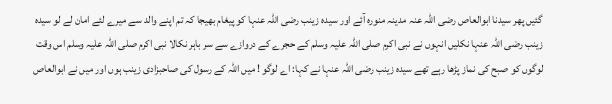گئیں پھر سیدنا ابوالعاص رضی اللہ عنہ مدینہ منورہ آئے اور سیدہ زینب رضی اللہ عنہا کو پیغام بھیجا کہ تم اپنے والد سے میرے لئے امان لے لو سیدہ زینب رضی اللہ عنہا نکلیں انہوں نے نبی اکرم صلی اللہ علیہ وسلم کے حجرے کے دروازے سے سر باہر نکالا نبی اکرم صلی اللہ علیہ وسلم اس وقت لوگوں کو صبح کی نماز پڑھا رہے تھے سیدہ زینب رضی اللہ عنہا نے کہا: اے لوگو ! میں اللہ کے رسول کی صاحبزادی زینب ہوں اور میں نے ابوالعاص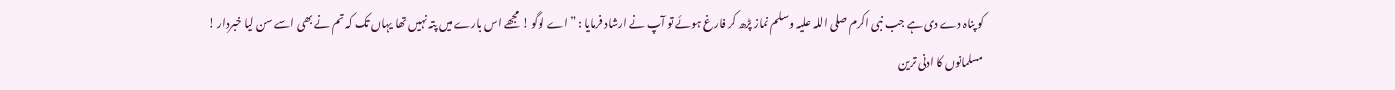کو پناہ دے دی ہے جب نبی اکرم صلی اللہ علیہ وسلم نماز پڑھ کر فارغ ہوئے تو آپ نے ارشاد فرمایا : ” اے لوگو ! مجھے اس بارے میں پتہ نہیں تھا یہاں تک کہ تم نے بھی اسے سن لیا خبردار ! مسلمانوں کا ادنی ترین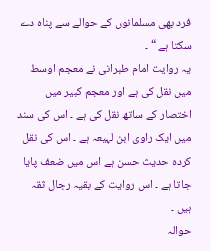فرد بھی مسلمانوں کے حوالے سے پناہ دے سکتا ہے “ ۔
یہ روایت امام طبرانی نے معجم اوسط میں نقل کی ہے اور معجم کبیر میں اختصار کے ساتھ نقل کی ہے ۔ اس کی سند میں ایک راوی ابن لہیعہ ہے ۔ اس کی نقل کردہ حدیث حسن ہے اس میں ضعف پایا جاتا ہے ۔ اس روایت کے بقیہ رجال ثقہ ہیں ۔
حوالہ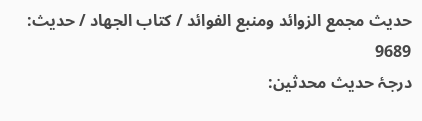حدیث مجمع الزوائد ومنبع الفوائد / كتاب الجهاد / حدیث: 9689
درجۂ حدیث محدثین: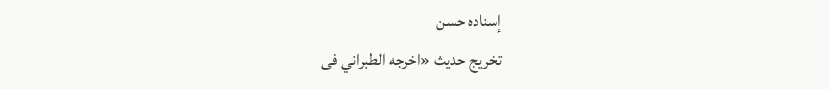إسنادہ حسن
تخریج حدیث «اخرجه الطبراني فى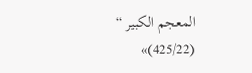المعجم الكبير “ (425/22)»